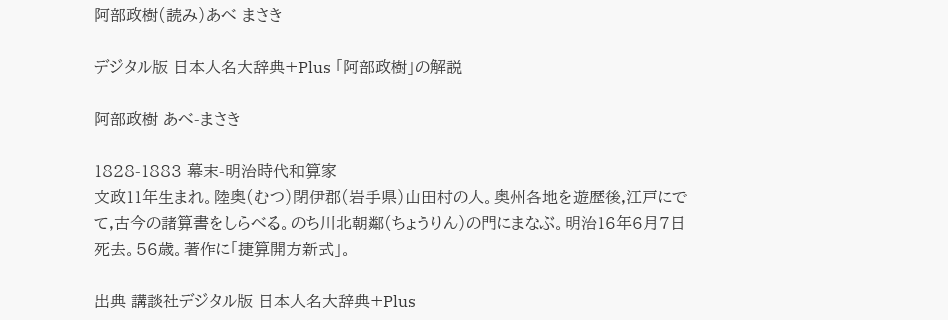阿部政樹(読み)あべ まさき

デジタル版 日本人名大辞典+Plus 「阿部政樹」の解説

阿部政樹 あべ-まさき

1828-1883 幕末-明治時代和算家
文政11年生まれ。陸奥(むつ)閉伊郡(岩手県)山田村の人。奥州各地を遊歴後,江戸にでて,古今の諸算書をしらべる。のち川北朝鄰(ちょうりん)の門にまなぶ。明治16年6月7日死去。56歳。著作に「捷算開方新式」。

出典 講談社デジタル版 日本人名大辞典+Plus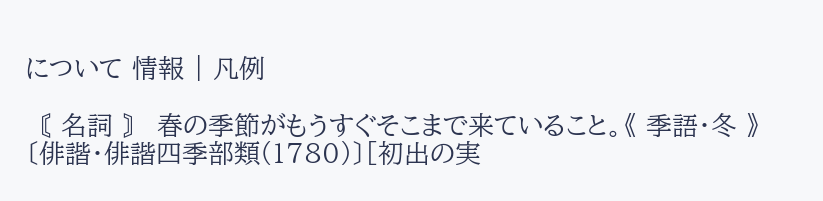について 情報 | 凡例

〘 名詞 〙 春の季節がもうすぐそこまで来ていること。《 季語・冬 》 〔俳諧・俳諧四季部類(1780)〕[初出の実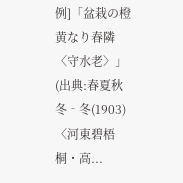例]「盆栽の橙黄なり春隣〈守水老〉」(出典:春夏秋冬‐冬(1903)〈河東碧梧桐・高...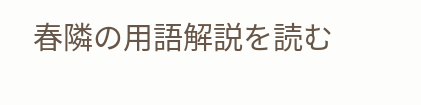春隣の用語解説を読む